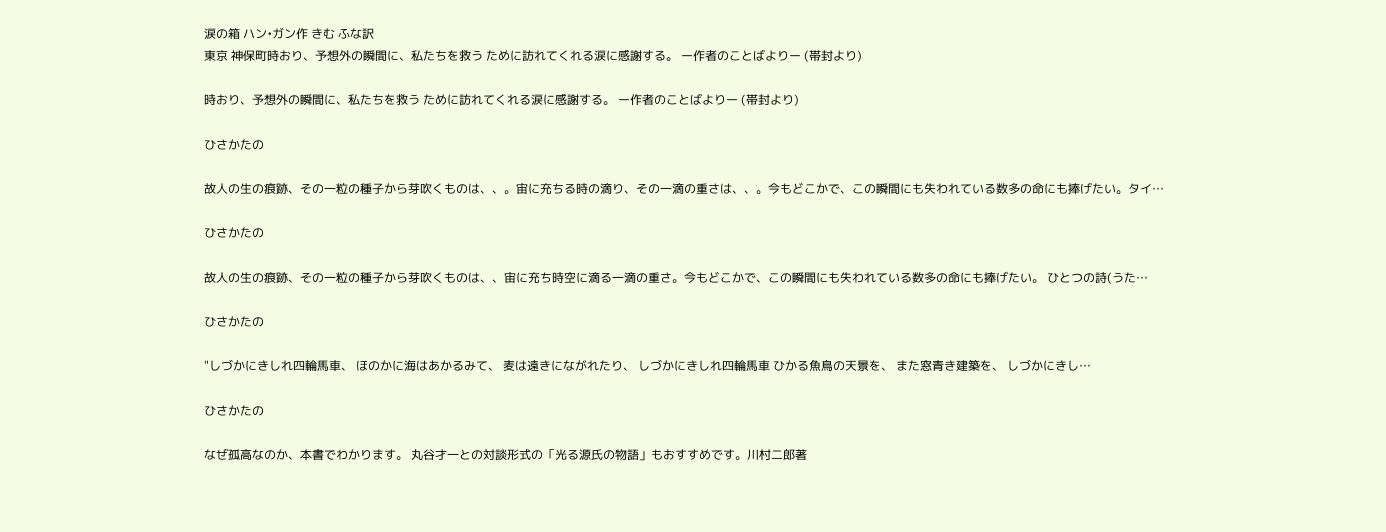涙の箱 ハン•ガン作 きむ ふな訳
東京 神保町時おり、予想外の瞬間に、私たちを救う ために訪れてくれる涙に感謝する。 ー作者のことばよりー (帯封より)

時おり、予想外の瞬間に、私たちを救う ために訪れてくれる涙に感謝する。 ー作者のことばよりー (帯封より)

ひさかたの

故人の生の痕跡、その一粒の種子から芽吹くものは、、。宙に充ちる時の滴り、その一滴の重さは、、。今もどこかで、この瞬間にも失われている数多の命にも捧げたい。タイ…

ひさかたの

故人の生の痕跡、その一粒の種子から芽吹くものは、、宙に充ち時空に滴る一滴の重さ。今もどこかで、この瞬間にも失われている数多の命にも捧げたい。 ひとつの詩(うた…

ひさかたの

"しづかにきしれ四輪馬車、 ほのかに海はあかるみて、 麦は遠きにながれたり、 しづかにきしれ四輪馬車 ひかる魚鳥の天景を、 また窓青き建築を、 しづかにきし…

ひさかたの

なぜ孤高なのか、本書でわかります。 丸谷才一との対談形式の「光る源氏の物語」もおすすめです。川村二郎著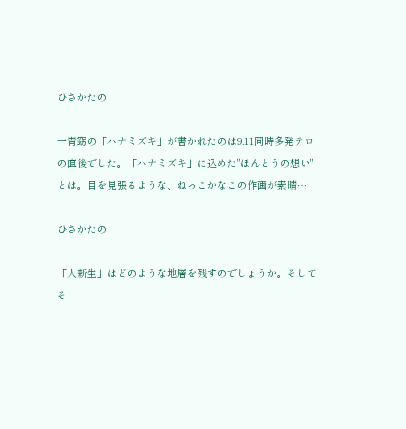ひさかたの

一青窈の「ハナミズキ」が書かれたのは9.11同時多発テロの直後でした。「ハナミズキ」に込めた"ほんとうの想い"とは。目を見張るような、ねっこかなこの作画が素晴…

ひさかたの

「人新生」はどのような地層を残すのでしょうか。そしてそ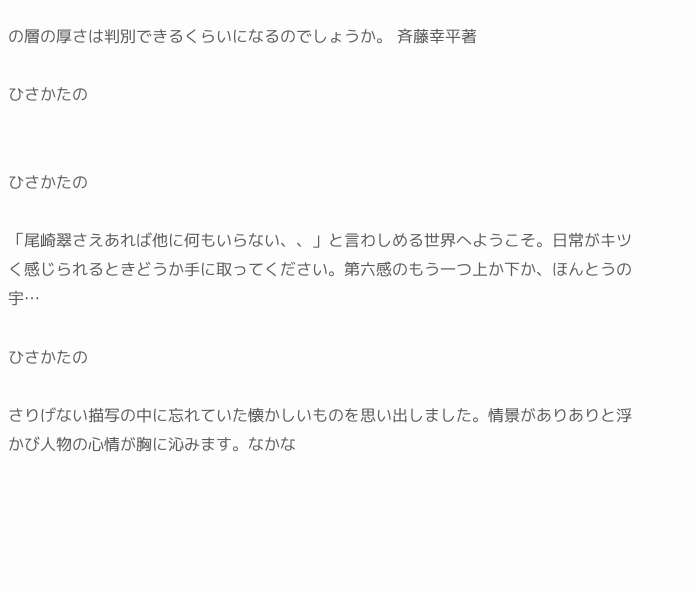の層の厚さは判別できるくらいになるのでしょうか。 斉藤幸平著

ひさかたの


ひさかたの

「尾崎翠さえあれば他に何もいらない、、」と言わしめる世界へようこそ。日常がキツく感じられるときどうか手に取ってください。第六感のもう一つ上か下か、ほんとうの宇…

ひさかたの

さりげない描写の中に忘れていた懐かしいものを思い出しました。情景がありありと浮かび人物の心情が胸に沁みます。なかな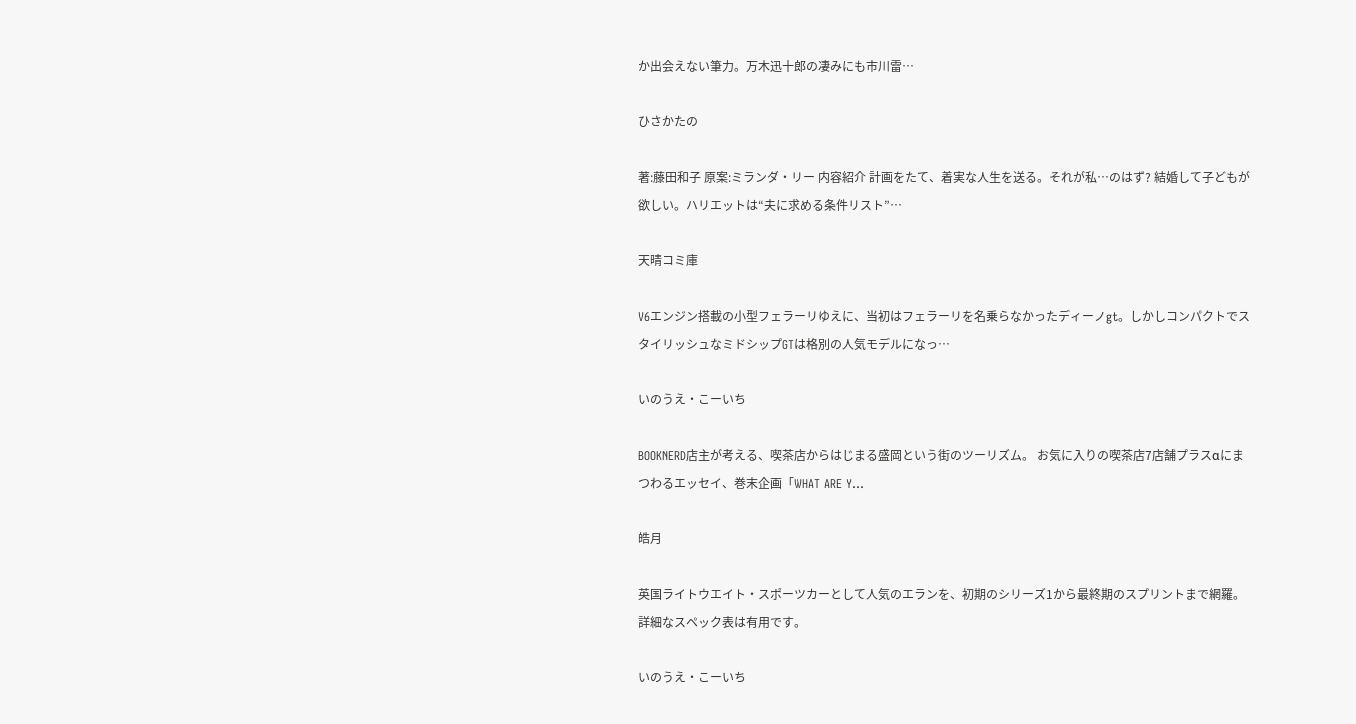か出会えない筆力。万木迅十郎の凄みにも市川雷…

ひさかたの

著:藤田和子 原案:ミランダ・リー 内容紹介 計画をたて、着実な人生を送る。それが私…のはず? 結婚して子どもが欲しい。ハリエットは“夫に求める条件リスト”…

天晴コミ庫

V6エンジン搭載の小型フェラーリゆえに、当初はフェラーリを名乗らなかったディーノgt。しかしコンパクトでスタイリッシュなミドシップGTは格別の人気モデルになっ…

いのうえ・こーいち

BOOKNERD店主が考える、喫茶店からはじまる盛岡という街のツーリズム。 お気に入りの喫茶店7店舗プラスαにまつわるエッセイ、巻末企画「WHAT ARE Y…

皓月

英国ライトウエイト・スポーツカーとして人気のエランを、初期のシリーズ1から最終期のスプリントまで網羅。詳細なスペック表は有用です。

いのうえ・こーいち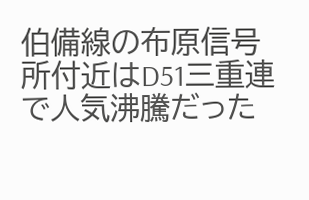伯備線の布原信号所付近はD51三重連で人気沸騰だった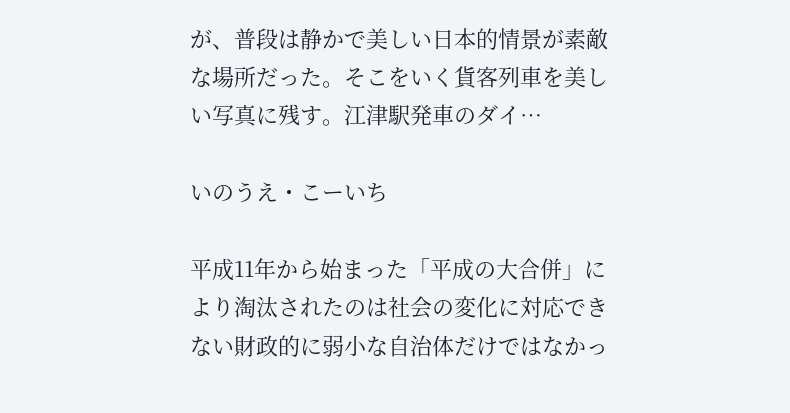が、普段は静かで美しい日本的情景が素敵な場所だった。そこをいく貨客列車を美しい写真に残す。江津駅発車のダイ…

いのうえ・こーいち

平成11年から始まった「平成の大合併」により淘汰されたのは社会の変化に対応できない財政的に弱小な自治体だけではなかっ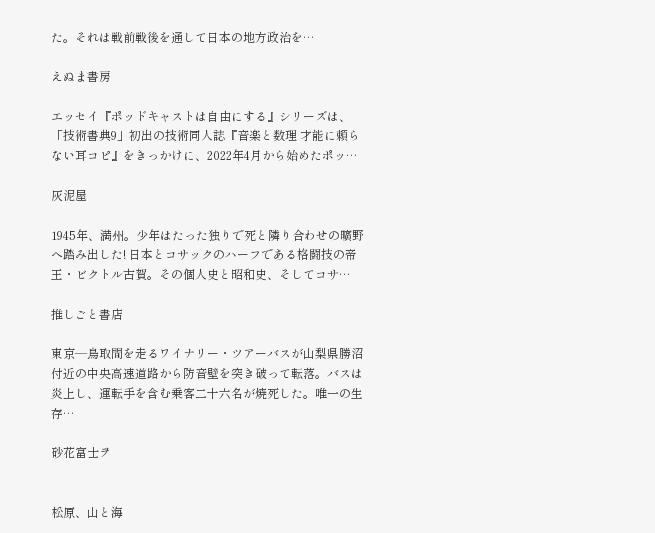た。それは戦前戦後を通して日本の地方政治を…

えぬま書房

エッセイ『ポッドキャストは自由にする』シリーズは、「技術書典9」初出の技術同人誌『音楽と数理 才能に頼らない耳コピ』をきっかけに、2022年4月から始めたポッ…

灰泥屋

1945年、満州。少年はたった独りで死と隣り合わせの曠野へ踏み出した! 日本とコサックのハーフである格闘技の帝王・ビクトル古賀。その個人史と昭和史、そしてコサ…

推しごと書店

東京―鳥取間を走るワイナリー・ツアーバスが山梨県勝沼付近の中央高速道路から防音壁を突き破って転落。バスは炎上し、運転手を含む乗客二十六名が焼死した。唯一の生存…

砂花富士ヲ


松原、山と海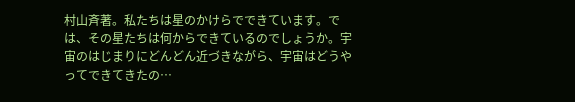村山斉著。私たちは星のかけらでできています。では、その星たちは何からできているのでしょうか。宇宙のはじまりにどんどん近づきながら、宇宙はどうやってできてきたの…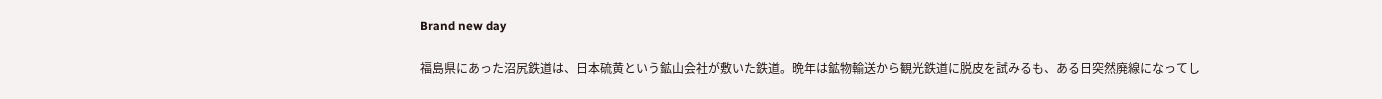Brand new day

福島県にあった沼尻鉄道は、日本硫黄という鉱山会社が敷いた鉄道。晩年は鉱物輸送から観光鉄道に脱皮を試みるも、ある日突然廃線になってし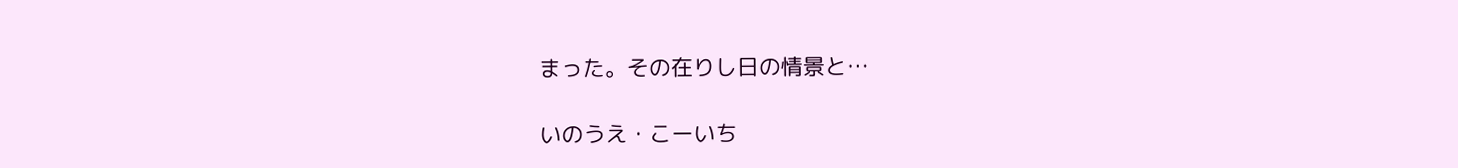まった。その在りし日の情景と…

いのうえ・こーいち